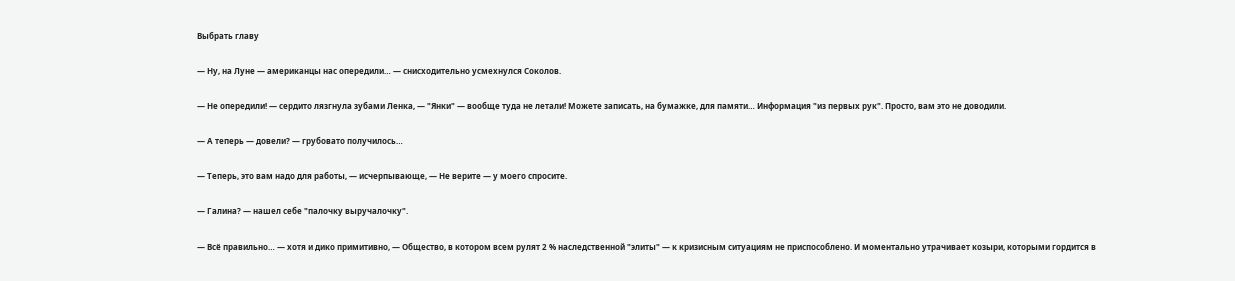Выбрать главу

— Ну, на Луне — американцы нас опередили… — снисходительно усмехнулся Соколов.

— Не опередили! — сердито лязгнула зубами Ленка, — "Янки" — вообще туда не летали! Можете записать, на бумажке, для памяти… Информация "из первых рук". Просто, вам это не доводили.

— А теперь — довели? — грубовато получилось…

— Теперь, это вам надо для работы, — исчерпывающе, — Не верите — у моего спросите.

— Галина? — нашел себе "палочку выручалочку".

— Всё правильно… — хотя и дико примитивно, — Общество, в котором всем рулят 2 % наследственной "элиты" — к кризисным ситуациям не приспособлено. И моментально утрачивает козыри, которыми гордится в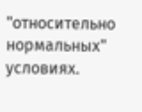"относительно нормальных" условиях.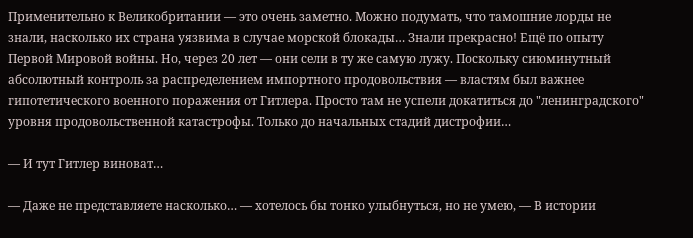Применительно к Великобритании — это очень заметно. Можно подумать, что тамошние лорды не знали, насколько их страна уязвима в случае морской блокады… Знали прекрасно! Ещё по опыту Первой Мировой войны. Но, через 20 лет — они сели в ту же самую лужу. Поскольку сиюминутный абсолютный контроль за распределением импортного продовольствия — властям был важнее гипотетического военного поражения от Гитлера. Просто там не успели докатиться до "ленинградского" уровня продовольственной катастрофы. Только до начальных стадий дистрофии…

— И тут Гитлер виноват…

— Даже не представляете насколько… — хотелось бы тонко улыбнуться, но не умею, — В истории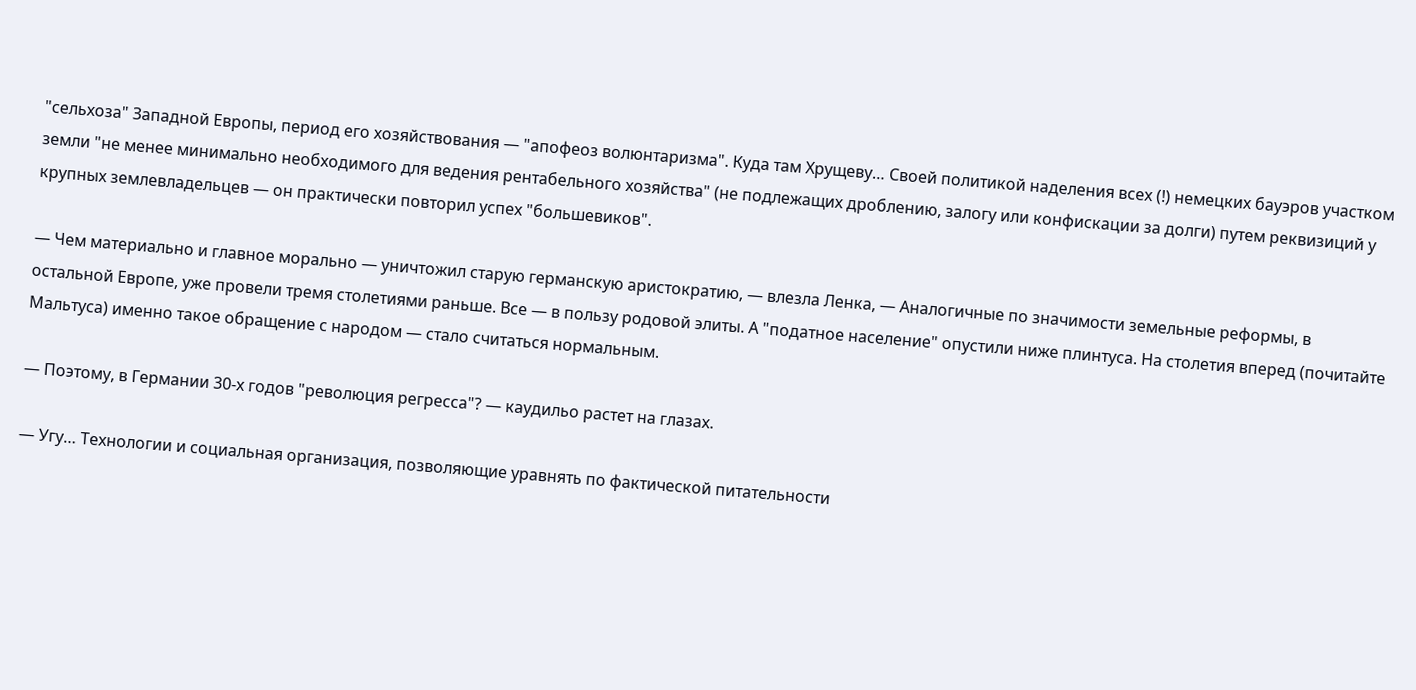"сельхоза" Западной Европы, период его хозяйствования — "апофеоз волюнтаризма". Куда там Хрущеву… Своей политикой наделения всех (!) немецких бауэров участком земли "не менее минимально необходимого для ведения рентабельного хозяйства" (не подлежащих дроблению, залогу или конфискации за долги) путем реквизиций у крупных землевладельцев — он практически повторил успех "большевиков".

— Чем материально и главное морально — уничтожил старую германскую аристократию, — влезла Ленка, — Аналогичные по значимости земельные реформы, в остальной Европе, уже провели тремя столетиями раньше. Все — в пользу родовой элиты. А "податное население" опустили ниже плинтуса. На столетия вперед (почитайте Мальтуса) именно такое обращение с народом — стало считаться нормальным.

— Поэтому, в Германии 30-х годов "революция регресса"? — каудильо растет на глазах.

— Угу… Технологии и социальная организация, позволяющие уравнять по фактической питательности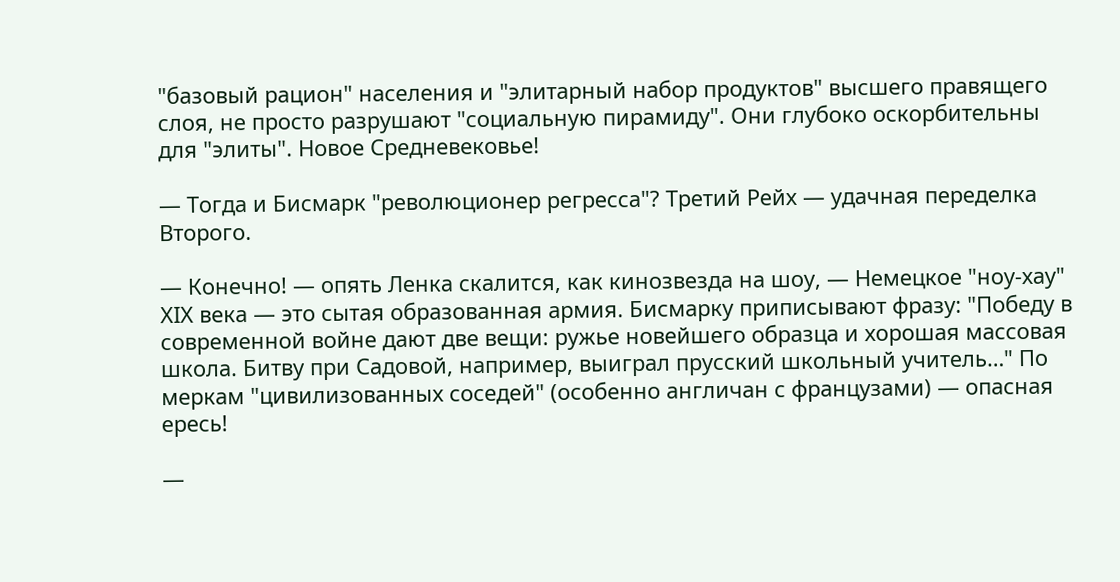"базовый рацион" населения и "элитарный набор продуктов" высшего правящего слоя, не просто разрушают "социальную пирамиду". Они глубоко оскорбительны для "элиты". Новое Средневековье!

— Тогда и Бисмарк "революционер регресса"? Третий Рейх — удачная переделка Второго.

— Конечно! — опять Ленка скалится, как кинозвезда на шоу, — Немецкое "ноу-хау" XIX века — это сытая образованная армия. Бисмарку приписывают фразу: "Победу в современной войне дают две вещи: ружье новейшего образца и хорошая массовая школа. Битву при Садовой, например, выиграл прусский школьный учитель…" По меркам "цивилизованных соседей" (особенно англичан с французами) — опасная ересь!

—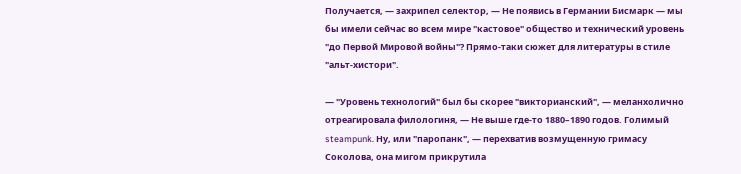Получается, — захрипел селектор, — Не появись в Германии Бисмарк — мы бы имели сейчас во всем мире "кастовое" общество и технический уровень "до Первой Мировой войны"? Прямо-таки сюжет для литературы в стиле "альт-хистори".

— "Уровень технологий" был бы скорее "викторианский", — меланхолично отреагировала филологиня, — Не выше где-то 1880–1890 годов. Голимый steampunk. Ну, или "паропанк", — перехватив возмущенную гримасу Соколова, она мигом прикрутила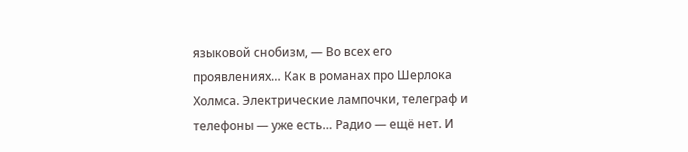языковой снобизм, — Во всех его проявлениях… Как в романах про Шерлока Холмса. Электрические лампочки, телеграф и телефоны — уже есть… Радио — ещё нет. И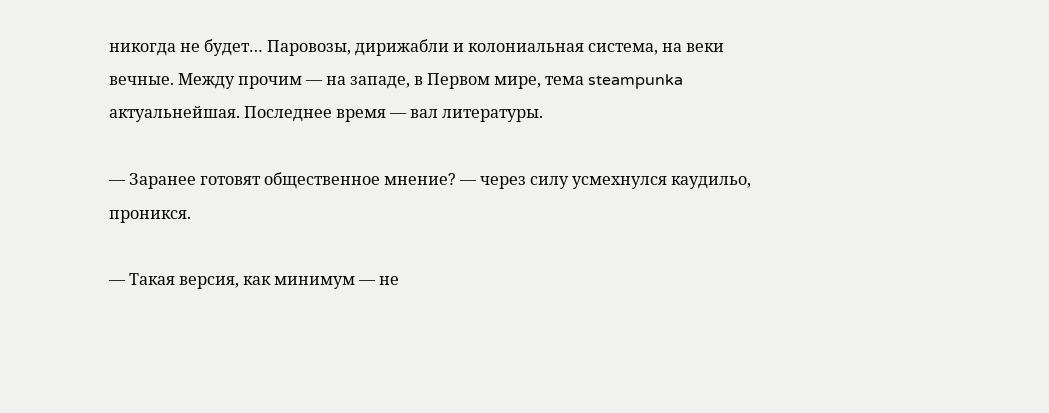никогда не будет… Паровозы, дирижабли и колониальная система, на веки вечные. Между прочим — на западе, в Первом мире, тема steampunka актуальнейшая. Последнее время — вал литературы.

— Заранее готовят общественное мнение? — через силу усмехнулся каудильо, проникся.

— Такая версия, как минимум — не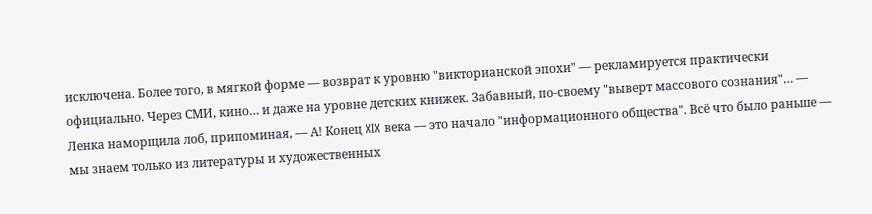исключена. Более того, в мягкой форме — возврат к уровню "викторианской эпохи" — рекламируется практически официально. Через СМИ, кино… и даже на уровне детских книжек. Забавный, по-своему "выверт массового сознания"… — Ленка наморщила лоб, припоминая, — А! Конец XIX века — это начало "информационного общества". Всё что было раньше — мы знаем только из литературы и художественных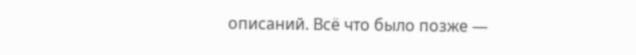описаний. Всё что было позже —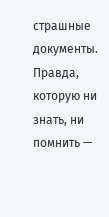страшные документы. Правда, которую ни знать, ни помнить —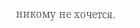никому не хочется.